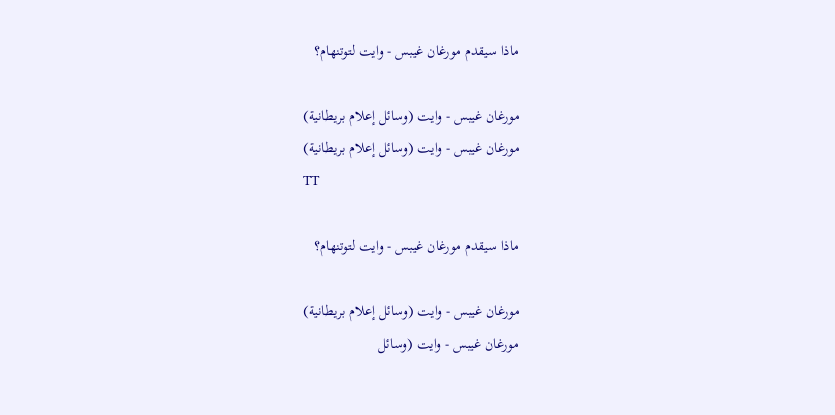ماذا سيقدم مورغان غيبس - وايت لتوتنهام؟

مورغان غيبس - وايت (وسائل إعلام بريطانية)
مورغان غيبس - وايت (وسائل إعلام بريطانية)
TT

ماذا سيقدم مورغان غيبس - وايت لتوتنهام؟

مورغان غيبس - وايت (وسائل إعلام بريطانية)
مورغان غيبس - وايت (وسائل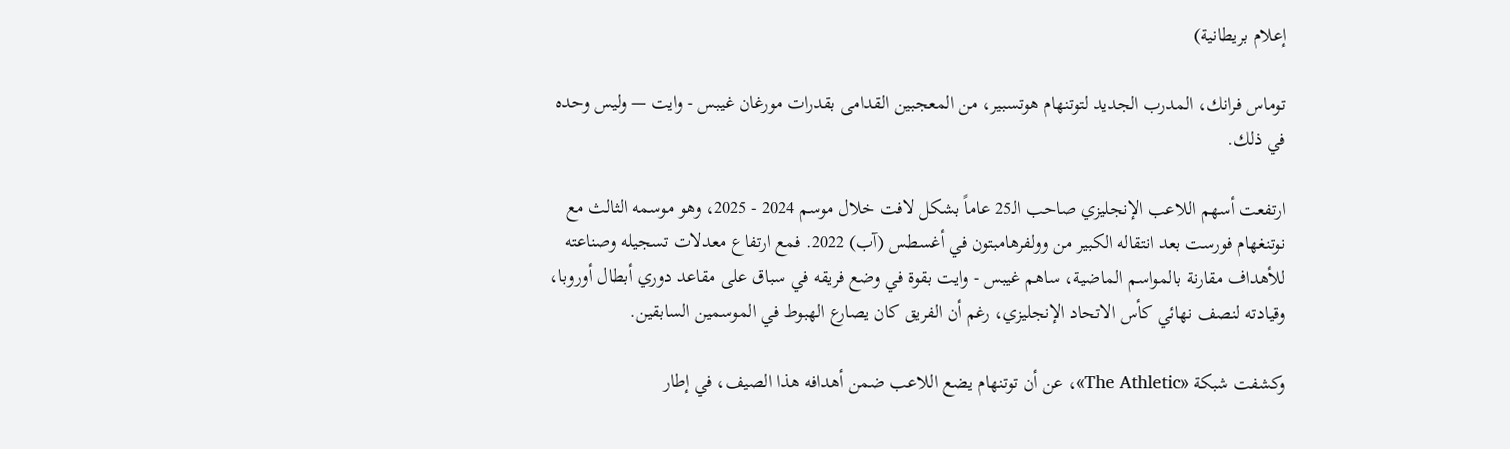إعلام بريطانية)

توماس فرانك، المدرب الجديد لتوتنهام هوتسبير، من المعجبين القدامى بقدرات مورغان غيبس - وايت — وليس وحده في ذلك.

ارتفعت أسهم اللاعب الإنجليزي صاحب الـ25 عاماً بشكل لافت خلال موسم 2024 - 2025، وهو موسمه الثالث مع نوتنغهام فورست بعد انتقاله الكبير من وولفرهامبتون في أغسطس (آب) 2022. فمع ارتفاع معدلات تسجيله وصناعته للأهداف مقارنة بالمواسم الماضية، ساهم غيبس - وايت بقوة في وضع فريقه في سباق على مقاعد دوري أبطال أوروبا، وقيادته لنصف نهائي كأس الاتحاد الإنجليزي، رغم أن الفريق كان يصارع الهبوط في الموسمين السابقين.

وكشفت شبكة «The Athletic»، عن أن توتنهام يضع اللاعب ضمن أهدافه هذا الصيف، في إطار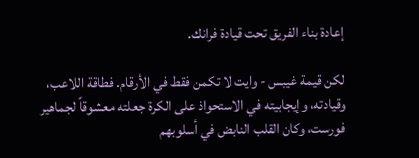إعادة بناء الفريق تحت قيادة فرانك.

لكن قيمة غيبس - وايت لا تكمن فقط في الأرقام. فطاقة اللاعب، وقيادته، وإيجابيته في الاستحواذ على الكرة جعلته معشوقاً لجماهير فورست، وكان القلب النابض في أسلوبهم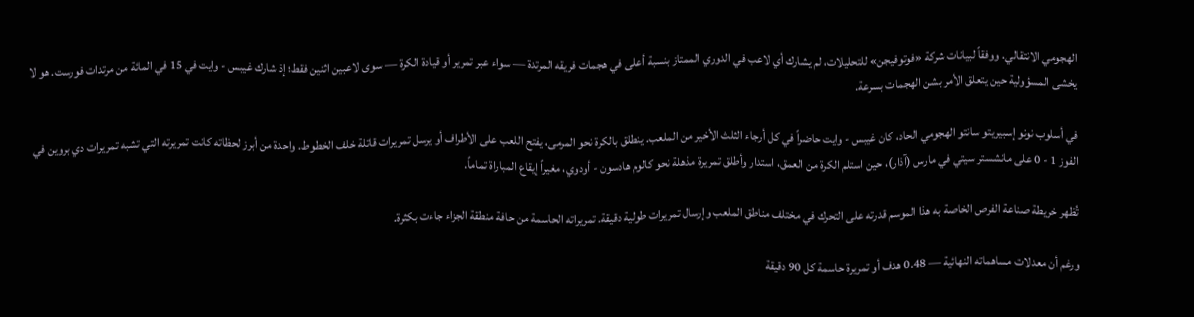الهجومي الانتقالي. ووفقاً لبيانات شركة «فوتوفيجن» للتحليلات، لم يشارك أي لاعب في الدوري الممتاز بنسبة أعلى في هجمات فريقه المرتدة — سواء عبر تمرير أو قيادة الكرة — سوى لاعبين اثنين فقط؛ إذ شارك غيبس - وايت في 15 في المائة من مرتدات فورست. هو لا يخشى المسؤولية حين يتعلق الأمر بشن الهجمات بسرعة.

في أسلوب نونو إسبيريتو سانتو الهجومي الحاد، كان غيبس - وايت حاضراً في كل أرجاء الثلث الأخير من الملعب. ينطلق بالكرة نحو المرمى، يفتح اللعب على الأطراف أو يرسل تمريرات قاتلة خلف الخطوط. واحدة من أبرز لحظاته كانت تمريرته التي تشبه تمريرات دي بروين في الفوز 1 - 0 على مانشستر سيتي في مارس (آذار)، حين استلم الكرة من العمق، استدار وأطلق تمريرة مذهلة نحو كالوم هادسون - أودوي، مغيراً إيقاع المباراة تماماً.

تُظهر خريطة صناعة الفرص الخاصة به هذا الموسم قدرته على التحرك في مختلف مناطق الملعب وإرسال تمريرات طولية دقيقة. تمريراته الحاسمة من حافة منطقة الجزاء جاءت بكثرة.

ورغم أن معدلات مساهماته النهائية — 0.48 هدف أو تمريرة حاسمة كل 90 دقيقة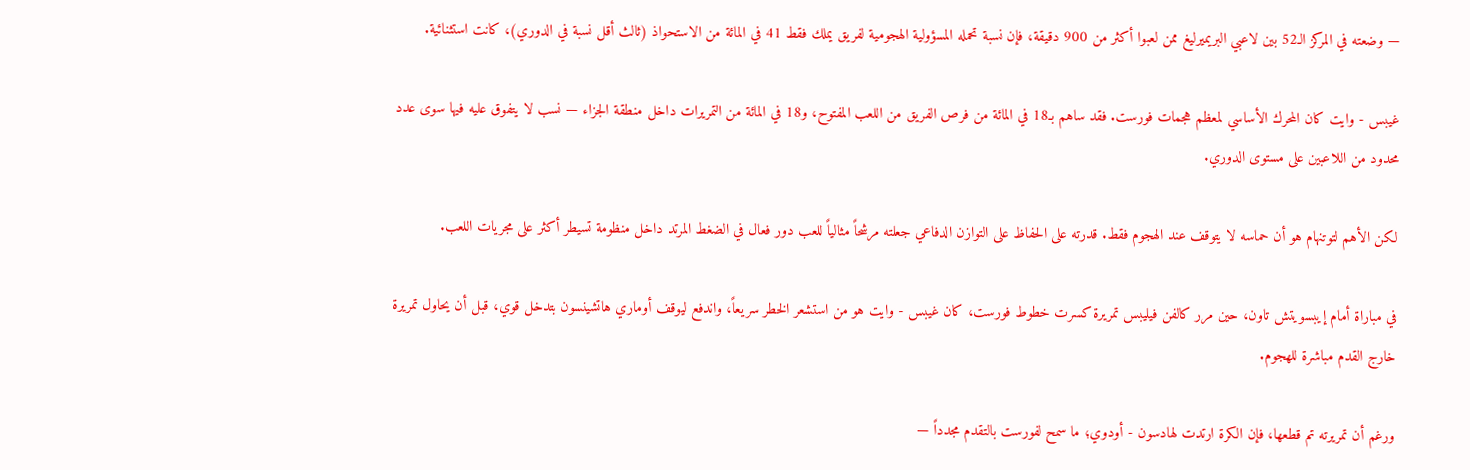— وضعته في المركز الـ52 بين لاعبي البريميرليغ ممن لعبوا أكثر من 900 دقيقة، فإن نسبة تحمله المسؤولية الهجومية لفريق يملك فقط 41 في المائة من الاستحواذ (ثالث أقل نسبة في الدوري)، كانت استثنائية.

غيبس - وايت كان المحرك الأساسي لمعظم هجمات فورست. فقد ساهم بـ18 في المائة من فرص الفريق من اللعب المفتوح، و18 في المائة من التمريرات داخل منطقة الجزاء — نسب لا يتفوق عليه فيها سوى عدد محدود من اللاعبين على مستوى الدوري.

لكن الأهم لتوتنهام هو أن حماسه لا يتوقف عند الهجوم فقط. قدرته على الحفاظ على التوازن الدفاعي جعلته مرشحاً مثالياً للعب دور فعال في الضغط المرتد داخل منظومة تسيطر أكثر على مجريات اللعب.

في مباراة أمام إيبسويتش تاون، حين مرر كالفن فيليبس تمريرة كسرت خطوط فورست، كان غيبس - وايت هو من استشعر الخطر سريعاً، واندفع ليوقف أوماري هاتشينسون بتدخل قوي، قبل أن يحاول تمريرة خارج القدم مباشرة للهجوم.

ورغم أن تمريرته تم قطعها، فإن الكرة ارتدت لهادسون - أودوي؛ ما سمح لفورست بالتقدم مجدداً —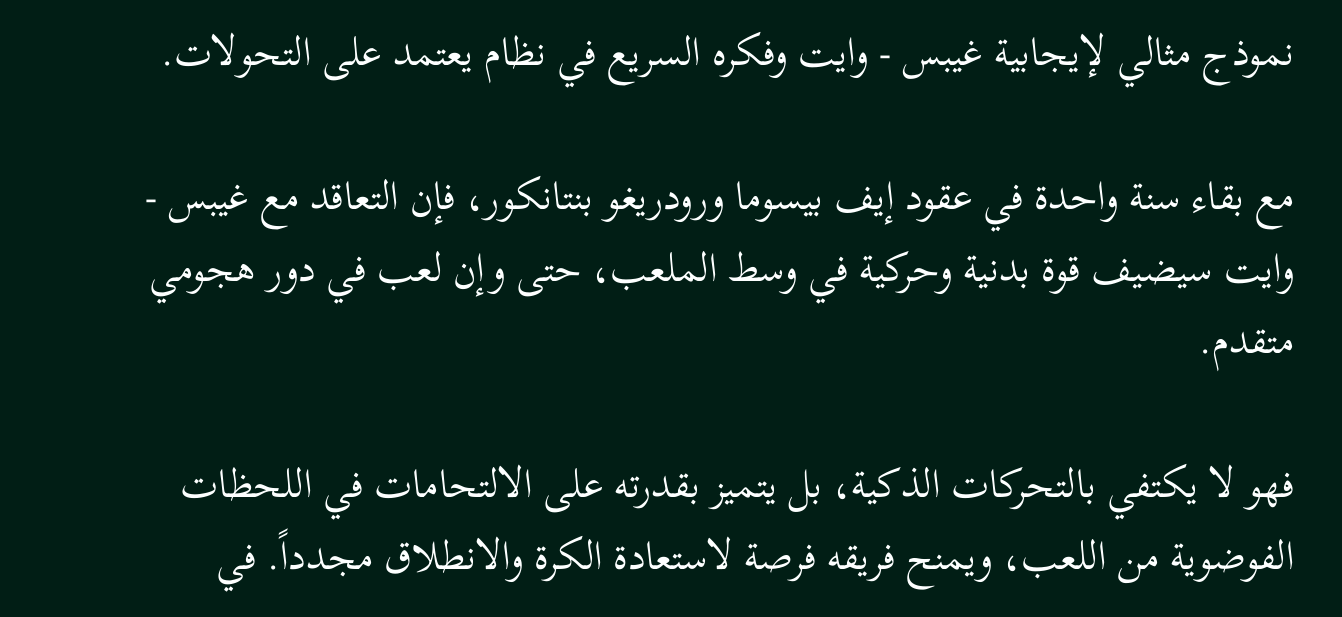نموذج مثالي لإيجابية غيبس - وايت وفكره السريع في نظام يعتمد على التحولات.

مع بقاء سنة واحدة في عقود إيف بيسوما ورودريغو بنتانكور، فإن التعاقد مع غيبس - وايت سيضيف قوة بدنية وحركية في وسط الملعب، حتى وإن لعب في دور هجومي متقدم.

فهو لا يكتفي بالتحركات الذكية، بل يتميز بقدرته على الالتحامات في اللحظات الفوضوية من اللعب، ويمنح فريقه فرصة لاستعادة الكرة والانطلاق مجدداً. في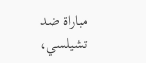مباراة ضد تشيلسي،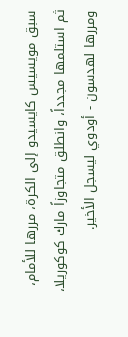سبق مويسيس كايسيدو إلى الكرة، مررها للأمام، ثم استلمها مجدداً، وانطلق متجاوزاً مارك كوكوريلا، ومررها لهدسون - أودوي ليسجل الأخير.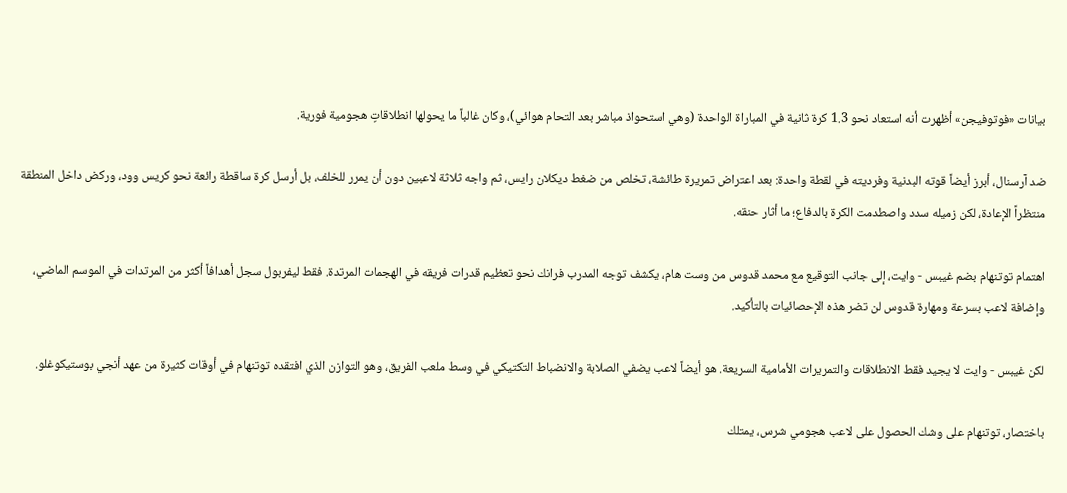بيانات «فوتوفيجن» أظهرت أنه استعاد نحو 1.3 كرة ثانية في المباراة الواحدة (وهي استحواذ مباشر بعد التحام هوائي)، وكان غالباً ما يحولها انطلاقاتٍ هجومية فورية.

ضد آرسنال، أبرز أيضاً قوته البدنية وفرديته في لقطة واحدة: بعد اعتراض تمريرة طائشة، تخلص من ضغط ديكلان رايس، ثم واجه ثلاثة لاعبين دون أن يمرر للخلف، بل أرسل كرة ساقطة رائعة نحو كريس وود، وركض داخل المنطقة منتظراً الإعادة، لكن زميله سدد واصطدمت الكرة بالدفاع؛ ما أثار حنقه.

اهتمام توتنهام بضم غيبس - وايت، إلى جانب التوقيع مع محمد قدوس من وست هام، يكشف توجه المدرب فرانك نحو تعظيم قدرات فريقه في الهجمات المرتدة. فقط ليفربول سجل أهدافاً أكثر من المرتدات في الموسم الماضي، وإضافة لاعب بسرعة ومهارة قدوس لن تضر هذه الإحصائيات بالتأكيد.

لكن غيبس - وايت لا يجيد فقط الانطلاقات والتمريرات الأمامية السريعة. هو أيضاً لاعب يضفي الصلابة والانضباط التكتيكي في وسط ملعب الفريق، وهو التوازن الذي افتقده توتنهام في أوقات كثيرة من عهد أنجي بوستيكوغلو.

باختصار، توتنهام على وشك الحصول على لاعب هجومي شرس، يمتلك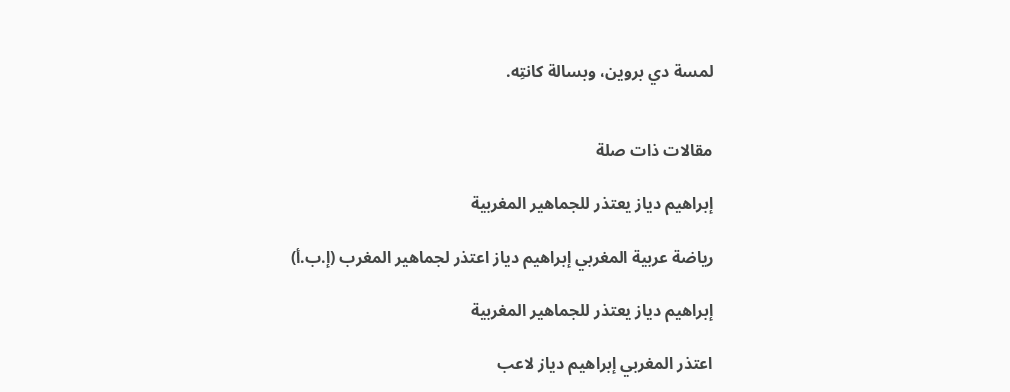لمسة دي بروين، وبسالة كانتِه.


مقالات ذات صلة

إبراهيم دياز يعتذر للجماهير المغربية

رياضة عربية المغربي إبراهيم دياز اعتذر لجماهير المغرب (إ.ب.أ)

إبراهيم دياز يعتذر للجماهير المغربية

اعتذر المغربي إبراهيم دياز لاعب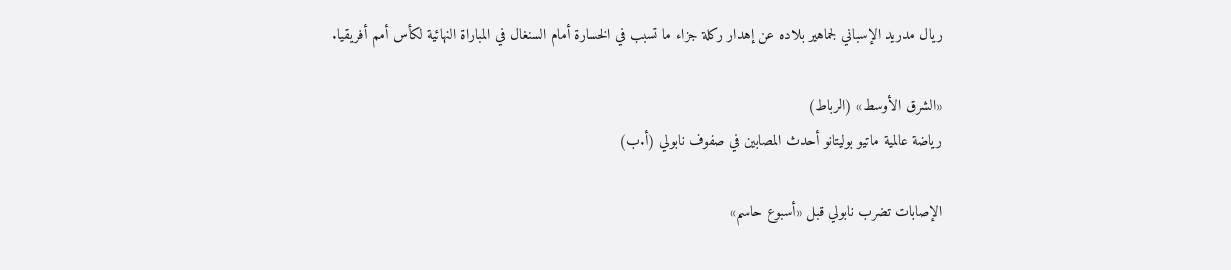ريال مدريد الإسباني لجماهير بلاده عن إهدار ركلة جزاء ما تسبب في الخسارة أمام السنغال في المباراة النهائية لكأس أمم أفريقيا.

«الشرق الأوسط» (الرباط)
رياضة عالمية ماتيو بوليتانو أحدث المصابين في صفوف نابولي (أ.ب)

الإصابات تضرب نابولي قبل «أسبوع حاسم»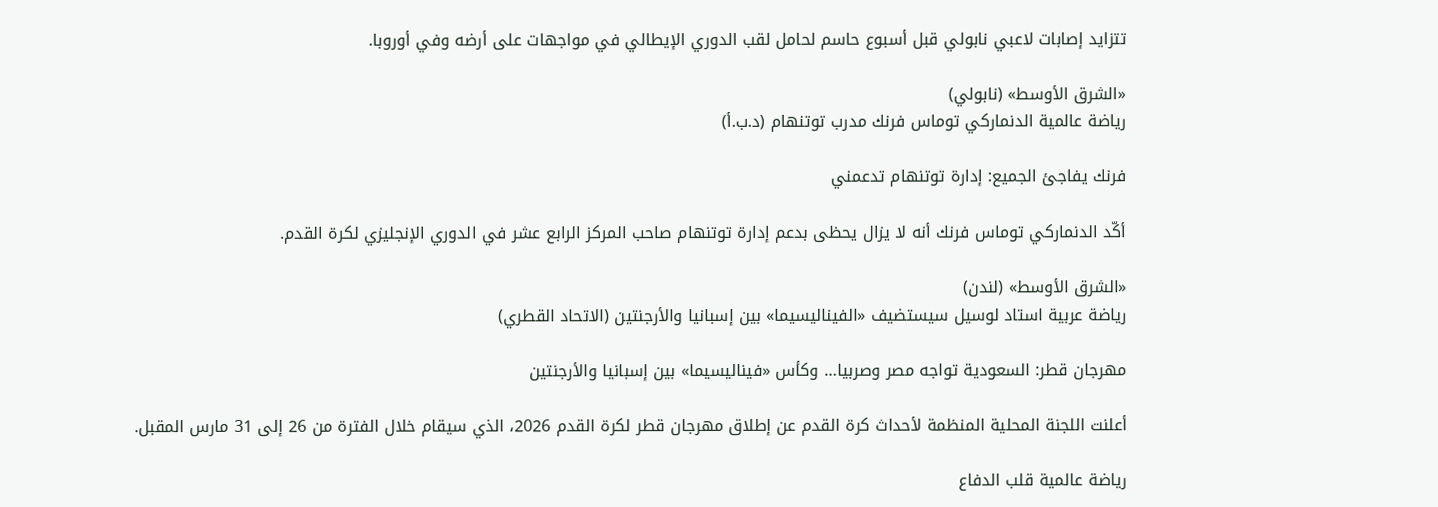تتزايد إصابات لاعبي نابولي قبل أسبوع حاسم لحامل لقب الدوري الإيطالي في مواجهات على أرضه وفي أوروبا.

«الشرق الأوسط» (نابولي)
رياضة عالمية الدنماركي توماس فرنك مدرب توتنهام (د.ب.أ)

فرنك يفاجئ الجميع: إدارة توتنهام تدعمني

أكّد الدنماركي توماس فرنك أنه لا يزال يحظى بدعم إدارة توتنهام صاحب المركز الرابع عشر في الدوري الإنجليزي لكرة القدم.

«الشرق الأوسط» (لندن)
رياضة عربية استاد لوسيل سيستضيف «الفيناليسيما» بين إسبانيا والأرجنتين (الاتحاد القطري)

مهرجان قطر: السعودية تواجه مصر وصربيا… وكأس «فيناليسيما» بين إسبانيا والأرجنتين

أعلنت اللجنة المحلية المنظمة لأحداث كرة القدم عن إطلاق مهرجان قطر لكرة القدم 2026، الذي سيقام خلال الفترة من 26 إلى 31 مارس المقبل.

رياضة عالمية قلب الدفاع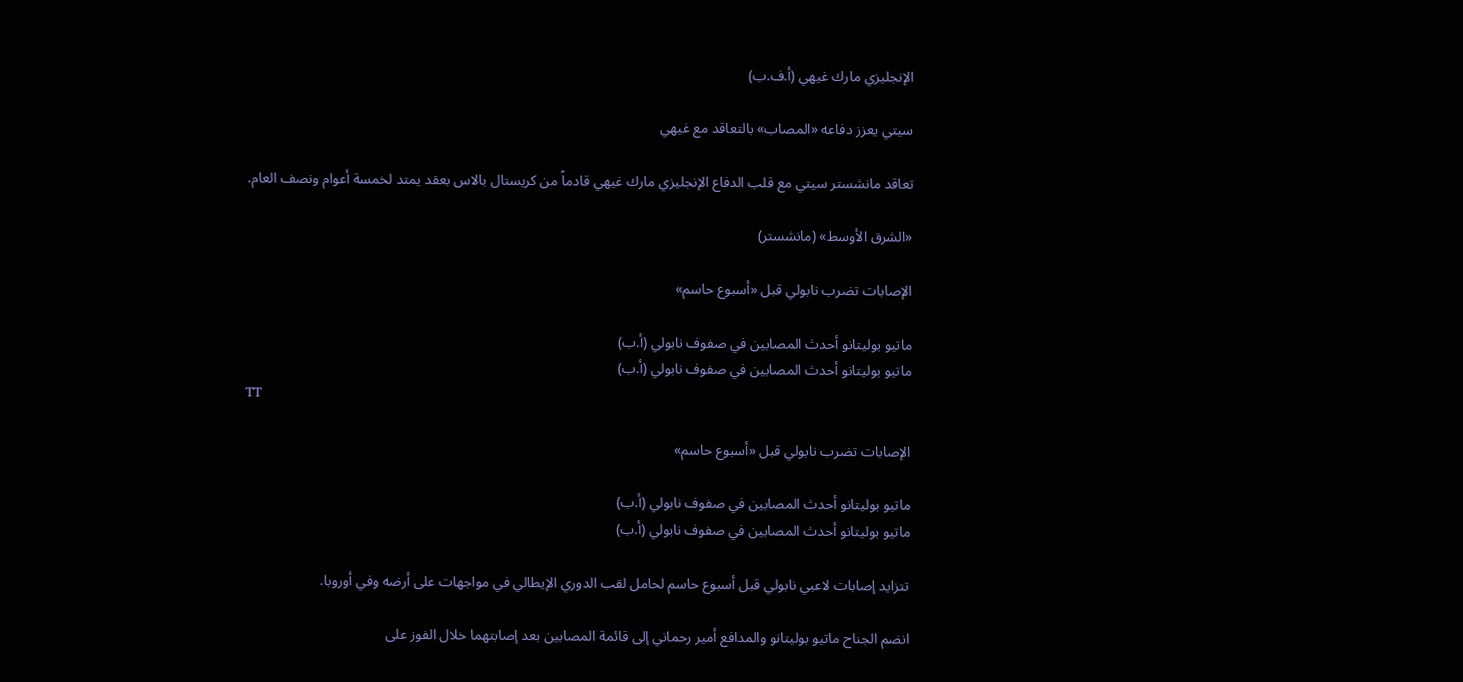الإنجليزي مارك غيهي (أ.ف.ب)

سيتي يعزز دفاعه «المصاب» بالتعاقد مع غيهي

تعاقد مانشستر سيتي مع قلب الدفاع الإنجليزي مارك غيهي قادماً من كريستال بالاس بعقد يمتد لخمسة أعوام ونصف العام.

«الشرق الأوسط» (مانشستر)

الإصابات تضرب نابولي قبل «أسبوع حاسم»

ماتيو بوليتانو أحدث المصابين في صفوف نابولي (أ.ب)
ماتيو بوليتانو أحدث المصابين في صفوف نابولي (أ.ب)
TT

الإصابات تضرب نابولي قبل «أسبوع حاسم»

ماتيو بوليتانو أحدث المصابين في صفوف نابولي (أ.ب)
ماتيو بوليتانو أحدث المصابين في صفوف نابولي (أ.ب)

تتزايد إصابات لاعبي نابولي قبل أسبوع حاسم لحامل لقب الدوري الإيطالي في مواجهات على أرضه وفي أوروبا.

انضم الجناح ماتيو بوليتانو والمدافع أمير رحماني إلى قائمة المصابين بعد إصابتهما خلال الفوز على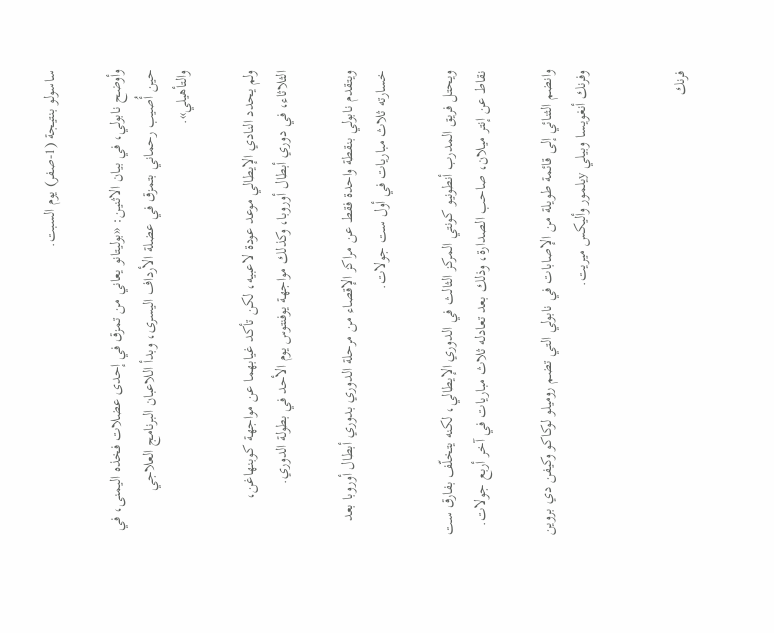ساسولو بنتيجة (1-صفر) يوم السبت.

وأوضح نابولي، في بيان الاثنين: «بوليتانو يعاني من تمزق في إحدى عضلات فخذه اليمنى، في حين أُصيب رحماني بتمزق في عضلة الأرداف اليسرى، وبدأ اللاعبان البرنامج العلاجي والتأهيلي».

ولم يحدد النادي الإيطالي موعد عودة لاعبيه، لكن تأكد غيابهما عن مواجهة كوبنهاغن، الثلاثاء، في دوري أبطال أوروبا، وكذلك مواجهة يوفنتوس يوم الأحد في بطولة الدوري.

ويتقدم نابولي بنقطة واحدة فقط عن مراكز الإقصاء من مرحلة الدوري بدوري أبطال أوروبا بعد خسارته ثلاث مباريات في أول ست جولات.

ويحتل فريق المدرب أنطونيو كونتي المركز الثالث في الدوري الإيطالي، لكنه يتخلّف بفارق ست نقاط عن إنتر ميلان، صاحب الصدارة، وذلك بعد تعادله ثلاث مباريات في آخر أربع جولات.

وانضم الثنائي إلى قائمة طويلة من الإصابات في نابولي التي تضم روميلو لوكاكو وكيفن دي بروين وفرنك أنغويسا وبيلي yيلمور وأليكس ميريت.


فرنك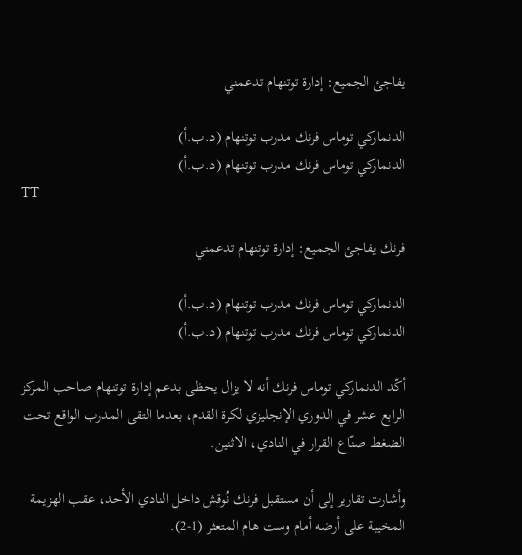يفاجئ الجميع: إدارة توتنهام تدعمني

الدنماركي توماس فرنك مدرب توتنهام (د.ب.أ)
الدنماركي توماس فرنك مدرب توتنهام (د.ب.أ)
TT

فرنك يفاجئ الجميع: إدارة توتنهام تدعمني

الدنماركي توماس فرنك مدرب توتنهام (د.ب.أ)
الدنماركي توماس فرنك مدرب توتنهام (د.ب.أ)

أكّد الدنماركي توماس فرنك أنه لا يزال يحظى بدعم إدارة توتنهام صاحب المركز الرابع عشر في الدوري الإنجليزي لكرة القدم، بعدما التقى المدرب الواقع تحت الضغط صنّاع القرار في النادي، الاثنين.

وأشارت تقارير إلى أن مستقبل فرنك نُوقش داخل النادي الأحد، عقب الهزيمة المخيبة على أرضه أمام وست هام المتعثر (1-2).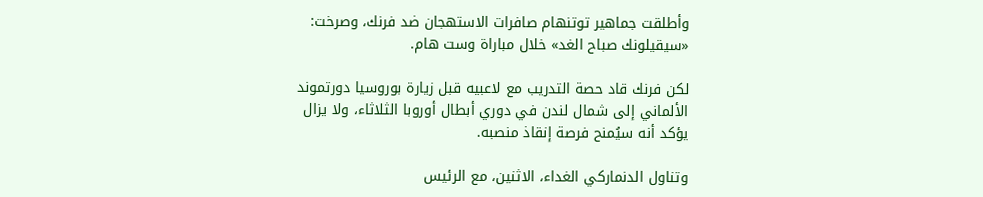وأطلقت جماهير توتنهام صافرات الاستهجان ضد فرنك، وصرخت: «سيقيلونك صباح الغد» خلال مباراة وست هام.

لكن فرنك قاد حصة التدريب مع لاعبيه قبل زيارة بوروسيا دورتموند الألماني إلى شمال لندن في دوري أبطال أوروبا الثلاثاء، ولا يزال يؤكد أنه سيُمنح فرصة إنقاذ منصبه.

وتناول الدنماركي الغداء، الاثنين، مع الرئيس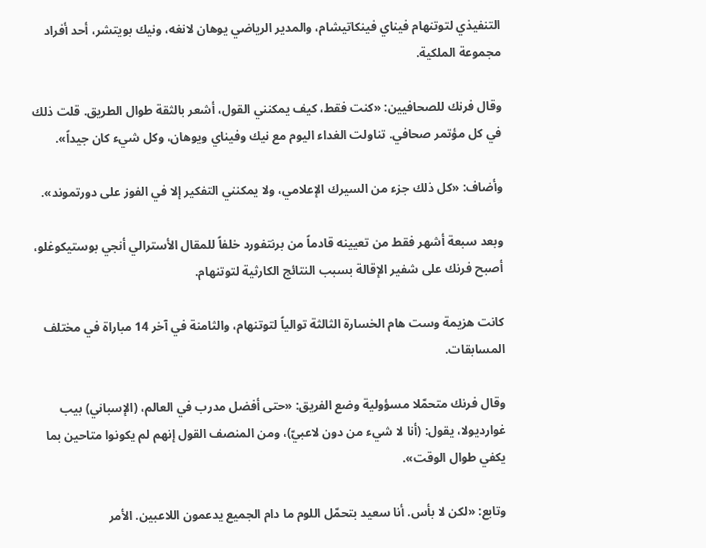التنفيذي لتوتنهام فيناي فينكاتيشام، والمدير الرياضي يوهان لانغه، ونيك بويتشر، أحد أفراد مجموعة الملكية.

وقال فرنك للصحافيين: «كنت فقط، كيف يمكنني القول، أشعر بالثقة طوال الطريق. قلت ذلك في كل مؤتمر صحافي. تناولت الغداء اليوم مع نيك وفيناي ويوهان، وكل شيء كان جيداً».

وأضاف: «كل ذلك جزء من السيرك الإعلامي، ولا يمكنني التفكير إلا في الفوز على دورتموند».

وبعد سبعة أشهر فقط من تعيينه قادماً من برنتفورد خلفاً للمقال الأسترالي أنجي بوستيكوغلو، أصبح فرنك على شفير الإقالة بسبب النتائج الكارثية لتوتنهام.

كانت هزيمة وست هام الخسارة الثالثة توالياً لتوتنهام، والثامنة في آخر 14 مباراة في مختلف المسابقات.

وقال فرنك متحمّلا مسؤولية وضع الفريق: «حتى أفضل مدرب في العالم، (الإسباني) بيب غوارديولا، يقول: (أنا لا شيء من دون لاعبيّ)، ومن المنصف القول إنهم لم يكونوا متاحين بما يكفي طوال الوقت».

وتابع: «لكن لا بأس. أنا سعيد بتحمّل اللوم ما دام الجميع يدعمون اللاعبين. الأمر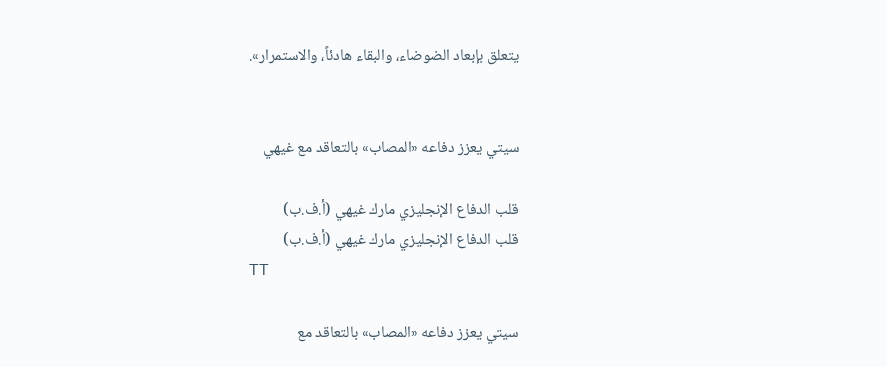يتعلق بإبعاد الضوضاء، والبقاء هادئاً، والاستمرار».


سيتي يعزز دفاعه «المصاب» بالتعاقد مع غيهي

قلب الدفاع الإنجليزي مارك غيهي (أ.ف.ب)
قلب الدفاع الإنجليزي مارك غيهي (أ.ف.ب)
TT

سيتي يعزز دفاعه «المصاب» بالتعاقد مع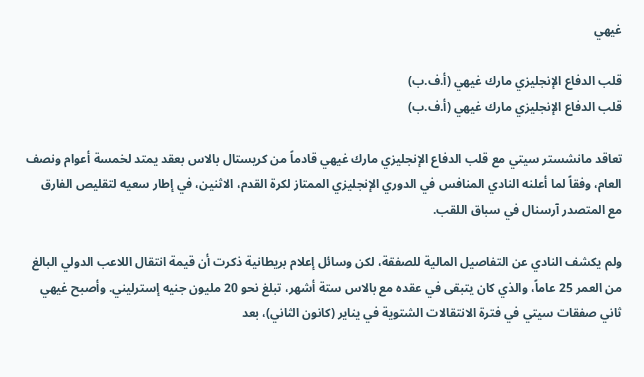غيهي

قلب الدفاع الإنجليزي مارك غيهي (أ.ف.ب)
قلب الدفاع الإنجليزي مارك غيهي (أ.ف.ب)

تعاقد مانشستر سيتي مع قلب الدفاع الإنجليزي مارك غيهي قادماً من كريستال بالاس بعقد يمتد لخمسة أعوام ونصف العام، وفقاً لما أعلنه النادي المنافس في الدوري الإنجليزي الممتاز لكرة القدم، الاثنين، في إطار سعيه لتقليص ‌الفارق مع ‌المتصدر آرسنال في ‌سباق اللقب.

ولم يكشف ‌النادي عن التفاصيل المالية للصفقة، لكن وسائل إعلام بريطانية ذكرت أن قيمة انتقال اللاعب الدولي البالغ من العمر 25 عاماً، والذي كان يتبقى في عقده مع بالاس ستة أشهر، تبلغ نحو 20 مليون ‌جنيه إسترليني. وأصبح غيهي ثاني صفقات سيتي في فترة الانتقالات الشتوية في يناير (كانون الثاني)، بعد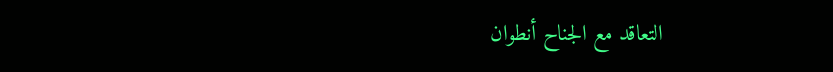التعاقد مع الجناح أنطوان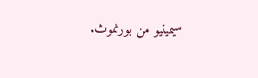سيمينيو من بورنموث.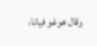وقال هوغو فيانا،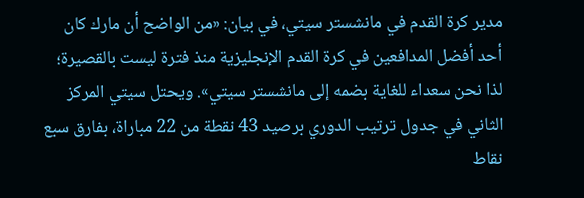مدير كرة القدم في مانشستر سيتي، في بيان: «من الواضح أن مارك كان أحد أفضل المدافعين في كرة القدم الإنجليزية منذ فترة ليست بالقصيرة؛ لذا نحن سعداء للغاية بضمه إلى مانشستر سيتي». ويحتل سيتي المركز الثاني في جدول ترتيب الدوري برصيد 43 نقطة من 22 مباراة، بفارق سبع نقاط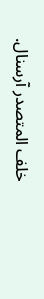خلف ‌المتصدر آرسنال.